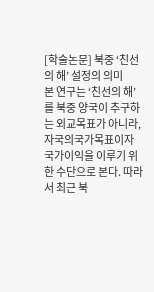[학술논문] 북중 ‘친선의 해’ 설정의 의미
본 연구는 ‘친선의 해’를 북중 양국이 추구하는 외교목표가 아니라, 자국의국가목표이자 국가이익을 이루기 위한 수단으로 본다. 따라서 최근 북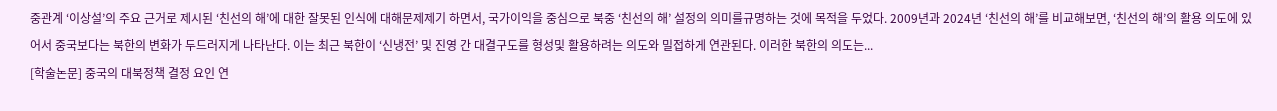중관계 ‘이상설’의 주요 근거로 제시된 ‘친선의 해’에 대한 잘못된 인식에 대해문제제기 하면서, 국가이익을 중심으로 북중 ‘친선의 해’ 설정의 의미를규명하는 것에 목적을 두었다. 2009년과 2024년 ‘친선의 해’를 비교해보면, ‘친선의 해’의 활용 의도에 있어서 중국보다는 북한의 변화가 두드러지게 나타난다. 이는 최근 북한이 ‘신냉전’ 및 진영 간 대결구도를 형성및 활용하려는 의도와 밀접하게 연관된다. 이러한 북한의 의도는...
[학술논문] 중국의 대북정책 결정 요인 연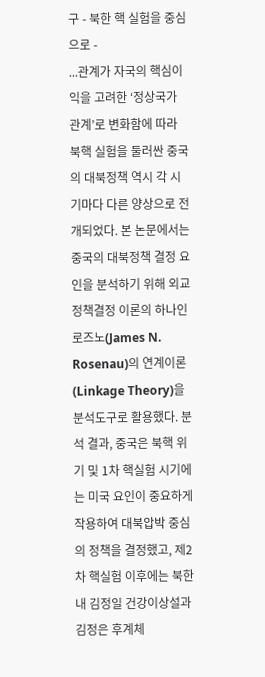구 - 북한 핵 실험을 중심으로 -
...관계가 자국의 핵심이익을 고려한 ‘정상국가 관계’로 변화함에 따라 북핵 실험을 둘러싼 중국의 대북정책 역시 각 시기마다 다른 양상으로 전개되었다. 본 논문에서는 중국의 대북정책 결정 요인을 분석하기 위해 외교정책결정 이론의 하나인 로즈노(James N. Rosenau)의 연계이론(Linkage Theory)을 분석도구로 활용했다. 분석 결과, 중국은 북핵 위기 및 1차 핵실험 시기에는 미국 요인이 중요하게 작용하여 대북압박 중심의 정책을 결정했고, 제2차 핵실험 이후에는 북한 내 김정일 건강이상설과 김정은 후계체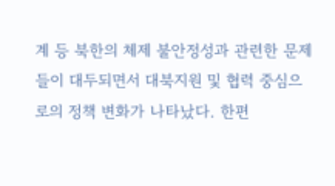계 등 북한의 체제 불안정성과 관련한 문제들이 대두되면서 대북지원 및 협력 중심으로의 정책 변화가 나타났다. 한편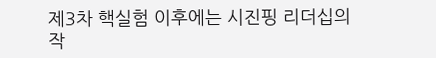제3차 핵실험 이후에는 시진핑 리더십의 작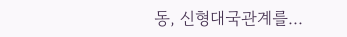동, 신형대국관계를...